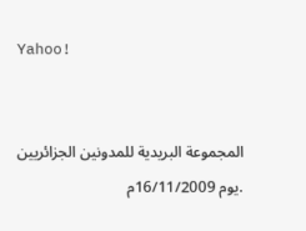Yahoo!


المجموعة البريدية للمدونين الجزائريين .يوم 16/11/2009م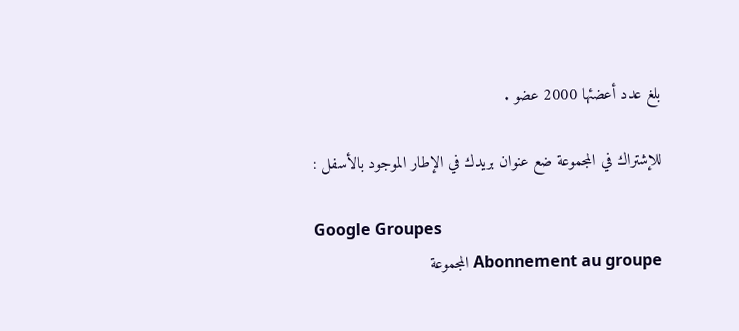بلغ عدد أعضئها 2000 عضو .

للإشتراك في المجموعة ضع عنوان بريدك في الإطار الموجود بالأسفل :

Google Groupes
Abonnement au groupe المجموعة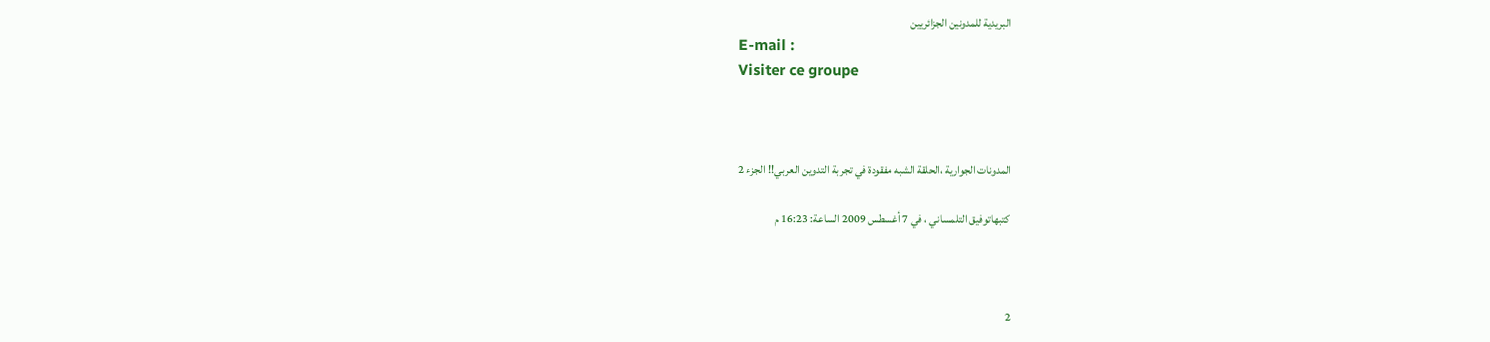البريدية للمدونين الجزائريين
E-mail :
Visiter ce groupe



المدونات الجوارية ،الحلقة الشبه مفقودة في تجربة التدوين العربي!! الجزء 2

كتبهاتوفيق التلمساني ، في 7 أغسطس 2009 الساعة: 16:23 م



2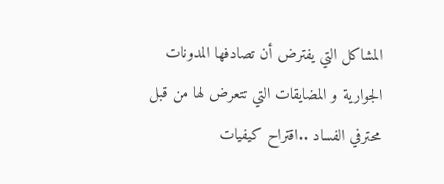المشاكل التي يفترض أن تصادفها المدونات الجوارية و المضايقات التي تتعرض لها من قبل محترفي الفساد ..اقتراح كيفيات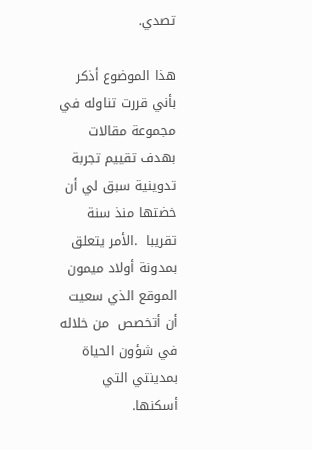تصدي.

هذا الموضوع أذكر بأني قررت تناوله في مجموعة مقالات بهدف تقييم تجربة تدوينية سبق لي أن خضتها منذ سنة تقريبا  .الأمر يتعلق بمدونة أولاد ميمون الموقع الذي سعيت أن أتخصص  من خلاله في شؤون الحياة بمدينتي التي أسكنها.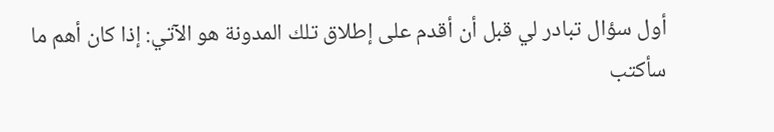أول سؤال تبادر لي قبل أن أقدم على إطلاق تلك المدونة هو الآتي: إذا كان أهم ما سأكتب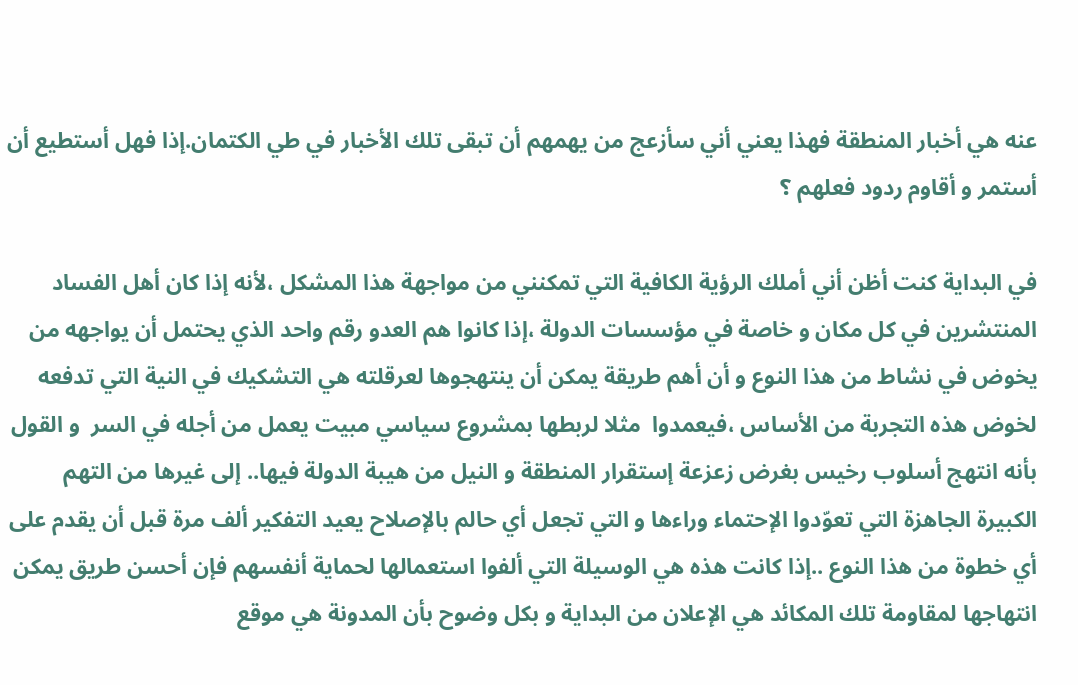عنه هي أخبار المنطقة فهذا يعني أني سأزعج من يهمهم أن تبقى تلك الأخبار في طي الكتمان.إذا فهل أستطيع أن أستمر و أقاوم ردود فعلهم ؟

في البداية كنت أظن أني أملك الرؤية الكافية التي تمكنني من مواجهة هذا المشكل ،لأنه إذا كان أهل الفساد المنتشرين في كل مكان و خاصة في مؤسسات الدولة ،إذا كانوا هم العدو رقم واحد الذي يحتمل أن يواجهه من يخوض في نشاط من هذا النوع و أن أهم طريقة يمكن أن ينتهجوها لعرقلته هي التشكيك في النية التي تدفعه لخوض هذه التجربة من الأساس ،فيعمدوا  مثلا لربطها بمشروع سياسي مبيت يعمل من أجله في السر  و القول بأنه انتهج أسلوب رخيس بغرض زعزعة إستقرار المنطقة و النيل من هيبة الدولة فيها.. إلى غيرها من التهم الكبيرة الجاهزة التي تعوّدوا الإحتماء وراءها و التي تجعل أي حالم بالإصلاح يعيد التفكير ألف مرة قبل أن يقدم على أي خطوة من هذا النوع ..إذا كانت هذه هي الوسيلة التي ألفوا استعمالها لحماية أنفسهم فإن أحسن طريق يمكن انتهاجها لمقاومة تلك المكائد هي الإعلان من البداية و بكل وضوح بأن المدونة هي موقع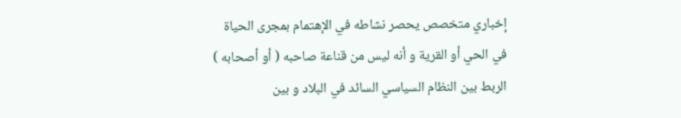إخباري متخصص يحصر نشاطه في الإهتمام بمجرى الحياة في الحي أو القرية و أنه ليس من قناعة صاحبه ( أو أصحابه ) الربط بين النظام السياسي السائد في البلاد و بين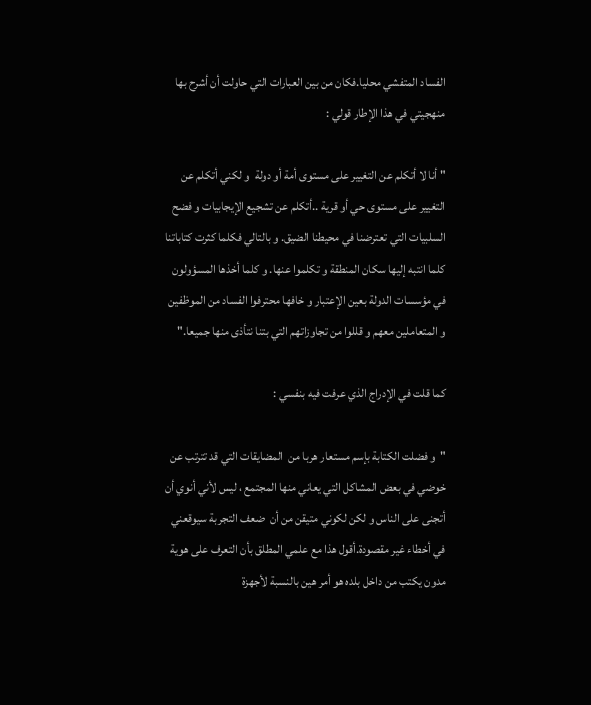الفساد المتفشي محليا.فكان من بين العبارات التي حاولت أن أشرح بها منهجيتي في هذا الإطار قولي :

" أنا لا أتكلم عن التغيير على مستوى أمة أو دولة  و لكني أتكلم عن التغيير على مستوى حي أو قرية ..أتكلم عن تشجيع الإيجابيات و فضح السلبيات التي تعترضنا في محيطنا الضيق. و بالتالي فكلما كثرت كتاباتنا كلما انتبه إليها سكان المنطقة و تكلموا عنها. و كلما أخذها المسؤولون في مؤسسات الدولة بعين الإعتبار و خافها محترفوا الفساد من الموظفين و المتعاملين معهم و قللوا من تجاوزاتهم التي بتنا نتأذى منها جميعا."

كما قلت في الإدراج الذي عرفت فيه بنفسي :

"و فضلت الكتابة بإسم مستعار هربا من  المضايقات التي قد تترتب عن خوضي في بعض المشاكل التي يعاني منها المجتمع ، ليس لأني أنوي أن أتجنى على الناس و لكن لكوني متيقن من أن  ضعف التجربة سيوقعني في أخطاء غير مقصودة.أقول هذا مع علمي المطلق بأن التعرف على هوية مدون يكتب من داخل بلده هو أمر هين بالنسبة لأجهزة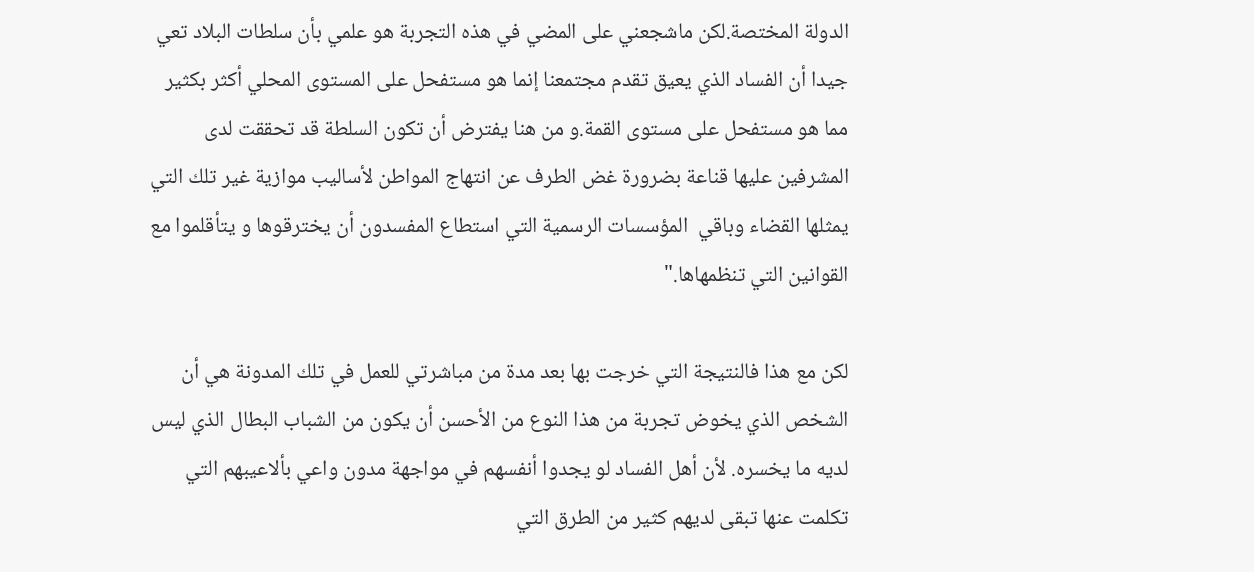الدولة المختصة.لكن ماشجعني على المضي في هذه التجربة هو علمي بأن سلطات البلاد تعي جيدا أن الفساد الذي يعيق تقدم مجتمعنا إنما هو مستفحل على المستوى المحلي أكثر بكثير مما هو مستفحل على مستوى القمة.و من هنا يفترض أن تكون السلطة قد تحققت لدى المشرفين عليها قناعة بضرورة غض الطرف عن انتهاج المواطن لأساليب موازية غير تلك التي يمثلها القضاء وباقي  المؤسسات الرسمية التي استطاع المفسدون أن يخترقوها و يتأقلموا مع القوانين التي تنظمهاها."

لكن مع هذا فالنتيجة التي خرجت بها بعد مدة من مباشرتي للعمل في تلك المدونة هي أن الشخص الذي يخوض تجربة من هذا النوع من الأحسن أن يكون من الشباب البطال الذي ليس لديه ما يخسره. لأن أهل الفساد لو يجدوا أنفسهم في مواجهة مدون واعي بألاعيبهم التي تكلمت عنها تبقى لديهم كثير من الطرق التي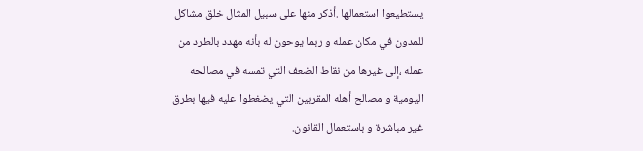يستطيعوا استعمالها .أذكر منها على سبيل المثال خلق مشاكل للمدون في مكان عمله و ربما يوحون له بأنه مهدد بالطرد من عمله ،إلى غيرها من نقاط الضعف التي تمسه في مصالحه اليومية و مصالح أهله المقربين التي يضغطوا عليه فيها بطرق غير مباشرة و باستعمال القانون.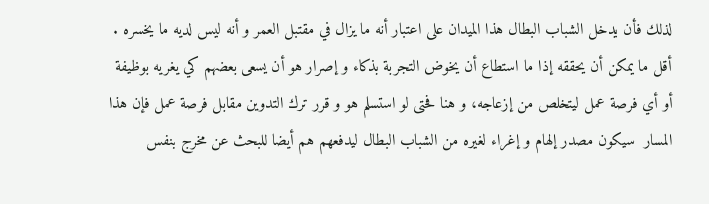لذلك فأن يدخل الشباب البطال هذا الميدان على اعتبار أنه ما يزال في مقتبل العمر و أنه ليس لديه ما يخسره . أقل ما يمكن أن يحققه إذا ما استطاع أن يخوض التجربة بذكاء و إصرار هو أن يسعى بعضهم كي يغريه بوظيفة أو أي فرصة عمل ليتخلص من إزعاجه، و هنا فحتى لو استسلم هو و قرر ترك التدوين مقابل فرصة عمل فإن هذا المسار  سيكون مصدر إلهام و إغراء لغيره من الشباب البطال ليدفعهم هم أيضا للبحث عن مخرج بنفس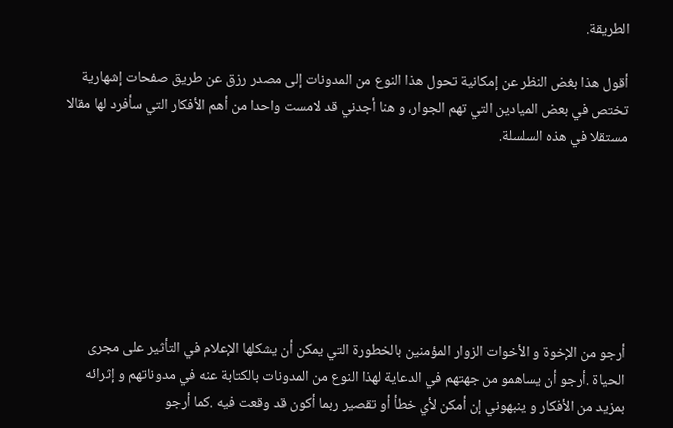الطريقة.

أقول هذا بغض النظر عن إمكانية تحول هذا النوع من المدونات إلى مصدر رزق عن طريق صفحات إشهارية تختص في بعض الميادين التي تهم الجوار، و هنا أجدني قد لامست واحدا من أهم الأفكار التي سأفرد لها مقالا مستقلا في هذه السلسلة.







أرجو من الإخوة و الأخوات الزوار المؤمنين بالخطورة التي يمكن أن يشكلها الإعلام في التأثير على مجرى الحياة .أرجو أن يساهمو من جهتهم في الدعاية لهذا النوع من المدونات بالكتابة عنه في مدوناتهم و إثرائه بمزيد من الأفكار و ينبهوني إن أمكن لأي خطأ أو تقصير ربما أكون قد وقعت فيه .كما أرجو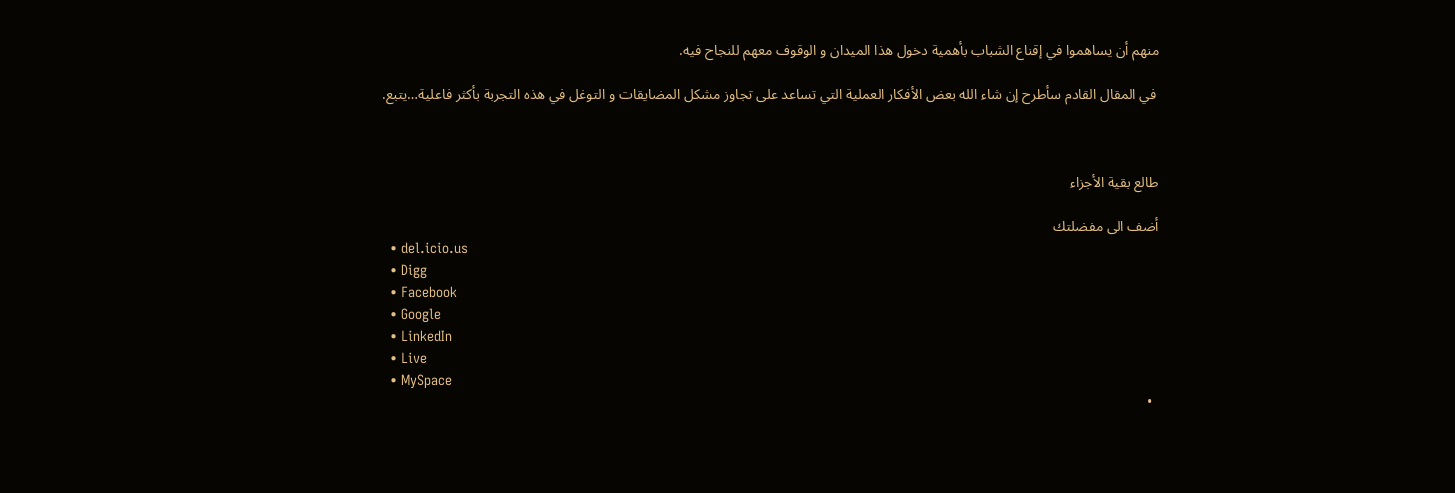منهم أن يساهموا في إقناع الشباب بأهمية دخول هذا الميدان و الوقوف معهم للنجاح فيه.

 في المقال القادم سأطرح إن شاء الله بعض الأفكار العملية التي تساعد على تجاوز مشكل المضايقات و التوغل في هذه التجربة بأكثر فاعلية…يتبع.



طالع بقية الأجزاء

أضف الى مفضلتك
  • del.icio.us
  • Digg
  • Facebook
  • Google
  • LinkedIn
  • Live
  • MySpace
  •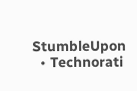StumbleUpon
  • Technorati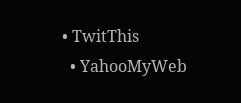• TwitThis
  • YahooMyWeb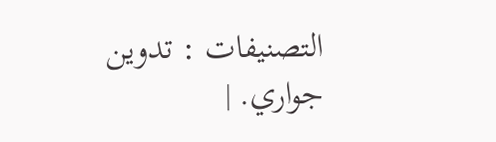التصنيفات : تدوين جواري. |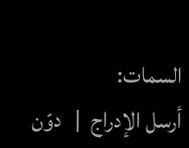السمات:
أرسل الإدراج  |   دوّن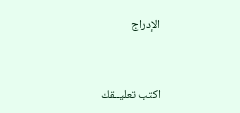الإدراج


اكتب تعليــقك